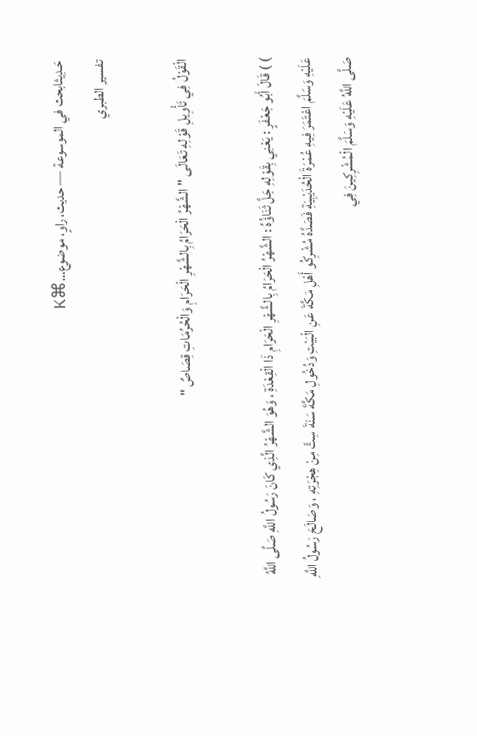حَـدِيثابحث في الموسوعة — حديث، راوٍ، موضوع…⌘K
تفسير الطبري

الْقَوْلُ فِي تَأْوِيلِ قَوْلِهِ تَعَالَى " الشَّهْرُ الْحَرَامُ بِالشَّهْرِ الْحَرَامِ وَالْحُرُمَاتِ قِصَاصٌ "

) ) قَالَ أَبُو جَعْفَرٍ : يَعْنِي بِقَوْلِهِ جَلَّ ثَنَاؤُهُ : الشَّهْرُ الْحَرَامُ بِالشَّهْرِ الْحَرَامِ ذَا الْقِعْدَةِ ، وَهُوَ الشَّهْرُ الَّذِي كَانَ رَسُولُ اللَّهِ صَلَّى اللَّهُ عَلَيْهِ وَسَلَّمَ اعْتَمَرَ فِيهِ عُمْرَةَ الْحُدَيْبِيَةِ فَصَدَّهُ مُشْرِكُو أَهْلِ مَكَّةَ عَنِ الْبَيْتِ وَدُخُولِ مَكَّةَ سَنَةَ سِتٍّ مِنْ هِجْرَتِهِ ، وَصَالَحَ رَسُولُ اللَّهِ صَلَّى اللَّهُ عَلَيْهِ وَسَلَّمَ الْمُشْرِكِينَ فِي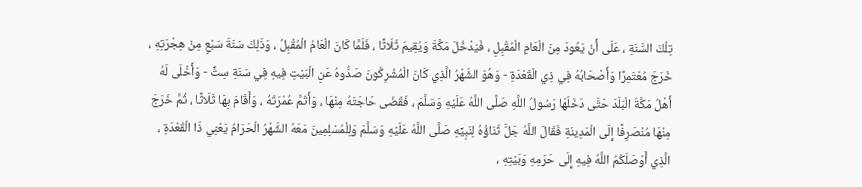تِلْكَ السَّنَةِ ، عَلَى أَنْ يَعُودَ مِنَ الْعَامِ الْمُقْبِلِ ، فَيَدْخُلَ مَكَّةَ وَيُقِيمَ ثَلَاثًا ، فَلَمَّا كَانَ الْعَامُ الْمُقْبِلُ ، وَذَلِكَ سَنَةَ سَبْعٍ مِنْ هِجْرَتِهِ ، خَرَجَ مُعْتَمِرًا وَأَصْحَابُهُ فِي ذِي الْقَعْدَةِ - وَهُوَ الشَّهْرُ الَّذِي كَانَ الْمُشْرِكُونَ صَدُّوهُ عَنِ الْبَيْتِ فِيهِ فِي سَنَةِ سِتٍّ - وَأَخْلَى لَهُ أَهْلُ مَكَّةَ الْبَلَدَ حَتَّى دَخَلَهَا رَسُولُ اللَّهِ صَلَّى اللَّهُ عَلَيْهِ وَسَلَّمَ ، فَقَضَى حَاجَتَهُ مِنْهَا ، وَأَتَمَّ عُمْرَتَهُ ، وَأَقَامَ بِهَا ثَلَاثًا ، ثُمَّ خَرَجَ مِنْهَا مُنْصَرِفًا إِلَى الْمَدِينَةِ فَقَالَ اللَّهُ جَلَّ ثَنَاؤُهُ لِنَبِيِّهِ صَلَّى اللَّهُ عَلَيْهِ وَسَلَّمَ وَلِلْمُسْلِمِينَ مَعَهُ الشَّهْرُ الْحَرَامُ يَعْنِي ذَا الْقَعْدَةِ ، الَّذِي أَوْصَلَكُمُ اللَّهُ فِيهِ إِلَى حَرَمِهِ وَبَيْتِهِ ،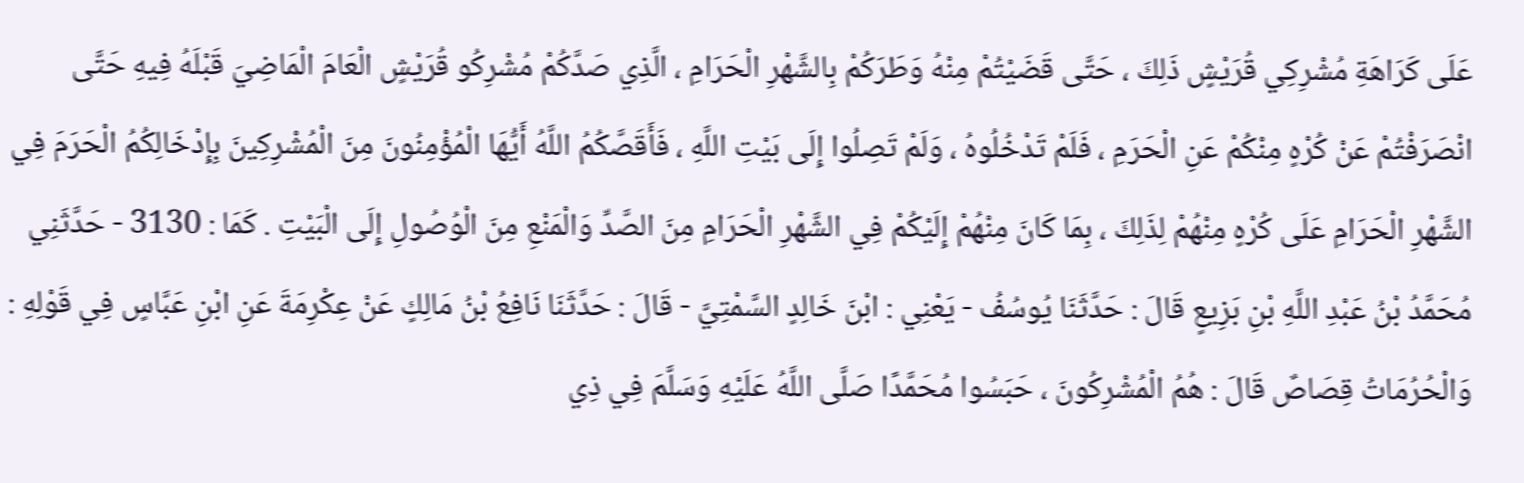عَلَى كَرَاهَةِ مُشْرِكِي قُرَيْشٍ ذَلِكَ ، حَتَّى قَضَيْتُمْ مِنْهُ وَطَرَكُمْ بِالشَّهْرِ الْحَرَامِ ، الَّذِي صَدَّكُمْ مُشْرِكُو قُرَيْشٍ الْعَامَ الْمَاضِيَ قَبْلَهُ فِيهِ حَتَّى انْصَرَفْتُمْ عَنْ كُرْهٍ مِنْكُمْ عَنِ الْحَرَمِ ، فَلَمْ تَدْخُلُوهُ ، وَلَمْ تَصِلُوا إِلَى بَيْتِ اللَّهِ ، فَأَقَصَّكُمُ اللَّهُ أَيُّهَا الْمُؤْمِنُونَ مِنَ الْمُشْرِكِينَ بِإِدْخَالِكُمُ الْحَرَمَ فِي الشَّهْرِ الْحَرَامِ عَلَى كُرْهٍ مِنْهُمْ لِذَلِكَ ، بِمَا كَانَ مِنْهُمْ إِلَيْكُمْ فِي الشَّهْرِ الْحَرَامِ مِنَ الصَّدِّ وَالْمَنْعِ مِنَ الْوُصُولِ إِلَى الْبَيْتِ . كَمَا : 3130 - حَدَّثَنِي مُحَمَّدُ بْنُ عَبْدِ اللَّهِ بْنِ بَزِيعٍ قَالَ : حَدَّثَنَا يُوسُفُ - يَعْنِي : ابْنَ خَالِدٍ السَّمْتِيَّ - قَالَ : حَدَّثَنَا نَافِعُ بْنُ مَالِكٍ عَنْ عِكْرِمَةَ عَنِ ابْنِ عَبَّاسٍ فِي قَوْلِهِ : وَالْحُرُمَاتُ قِصَاصٌ قَالَ : هُمُ الْمُشْرِكُونَ ، حَبَسُوا مُحَمَّدًا صَلَّى اللَّهُ عَلَيْهِ وَسَلَّمَ فِي ذِي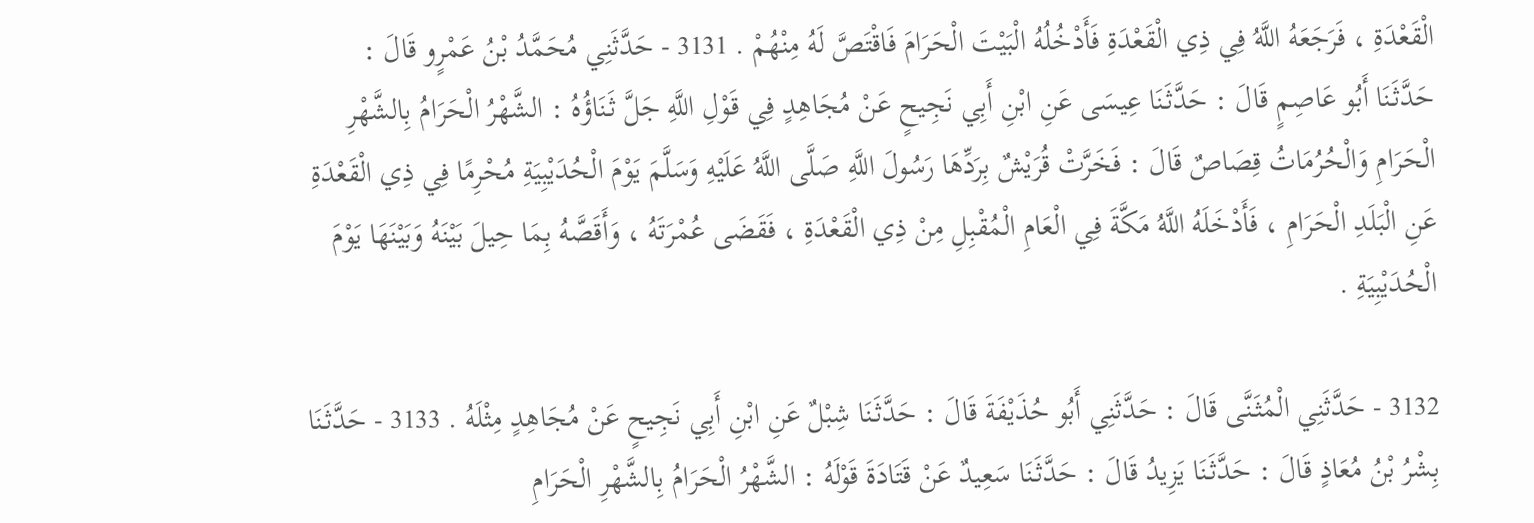الْقَعْدَةِ ، فَرَجَعَهُ اللَّهُ فِي ذِي الْقَعْدَةِ فَأَدْخُلُهُ الْبَيْتَ الْحَرَامَ فَاقْتَصَّ لَهُ مِنْهُمْ . 3131 - حَدَّثَنِي مُحَمَّدُ بْنُ عَمْرٍو قَالَ : حَدَّثَنَا أَبُو عَاصِمٍ قَالَ : حَدَّثَنَا عِيسَى عَنِ ابْنِ أَبِي نَجِيحٍ عَنْ مُجَاهِدٍ فِي قَوْلِ اللَّهِ جَلَّ ثَنَاؤُهُ : الشَّهْرُ الْحَرَامُ بِالشَّهْرِ الْحَرَامِ وَالْحُرُمَاتُ قِصَاصٌ قَالَ : فَخَرَّتْ قُرَيْشٌ بِرَدِّهَا رَسُولَ اللَّهِ صَلَّى اللَّهُ عَلَيْهِ وَسَلَّمَ يَوْمَ الْحُدَيْبِيَةِ مُحْرِمًا فِي ذِي الْقَعْدَةِ عَنِ الْبَلَدِ الْحَرَامِ ، فَأَدْخَلَهُ اللَّهُ مَكَّةَ فِي الْعَامِ الْمُقْبِلِ مِنْ ذِي الْقَعْدَةِ ، فَقَضَى عُمْرَتَهُ ، وَأَقَصَّهُ بِمَا حِيلَ بَيْنَهُ وَبَيْنَهَا يَوْمَ الْحُدَيْبِيَةِ .

3132 - حَدَّثَنِي الْمُثَنَّى قَالَ : حَدَّثَنِي أَبُو حُذَيْفَةَ قَالَ : حَدَّثَنَا شِبْلٌ عَنِ ابْنِ أَبِي نَجِيحٍ عَنْ مُجَاهِدٍ مِثْلَهُ . 3133 - حَدَّثَنَا بِشْرُ بْنُ مُعَاذٍ قَالَ : حَدَّثَنَا يَزِيدُ قَالَ : حَدَّثَنَا سَعِيدٌ عَنْ قَتَادَةَ قَوْلَهُ : الشَّهْرُ الْحَرَامُ بِالشَّهْرِ الْحَرَامِ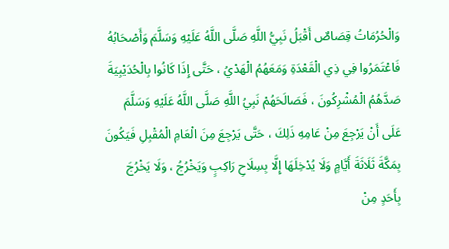وَالْحُرُمَاتُ قِصَاصٌ أَقْبَلُ نَبِيُّ اللَّهِ صَلَّى اللَّهُ عَلَيْهِ وَسَلَّمَ وَأَصْحَابُهُ فَاعْتَمَرُوا فِي ذِي الْقَعْدَةِ وَمَعَهُمُ الْهَدْيُ ، حَتَّى إِذَا كَانُوا بِالْحُدَيْبِيَةَ صَدَّهُمُ الْمُشْرِكُونَ ، فَصَالَحَهُمْ نَبِيُ اللَّهِ صَلَّى اللَّهُ عَلَيْهِ وَسَلَّمَ عَلَى أَنْ يَرْجِعَ مِنْ عَامِهِ ذَلِكَ ، حَتَّى يَرْجِعَ مِنَ الْعَامِ الْمُقْبِلِ فَيَكُونَ بِمَكَّةَ ثَلَاثَةَ أَيَّامٍ وَلَا يُدْخِلَهَا إِلَّا بِسِلَاحِ رَاكِبٍ وَيَخْرُجُ ، وَلَا يَخْرُجَ بِأَحَدٍ مِنْ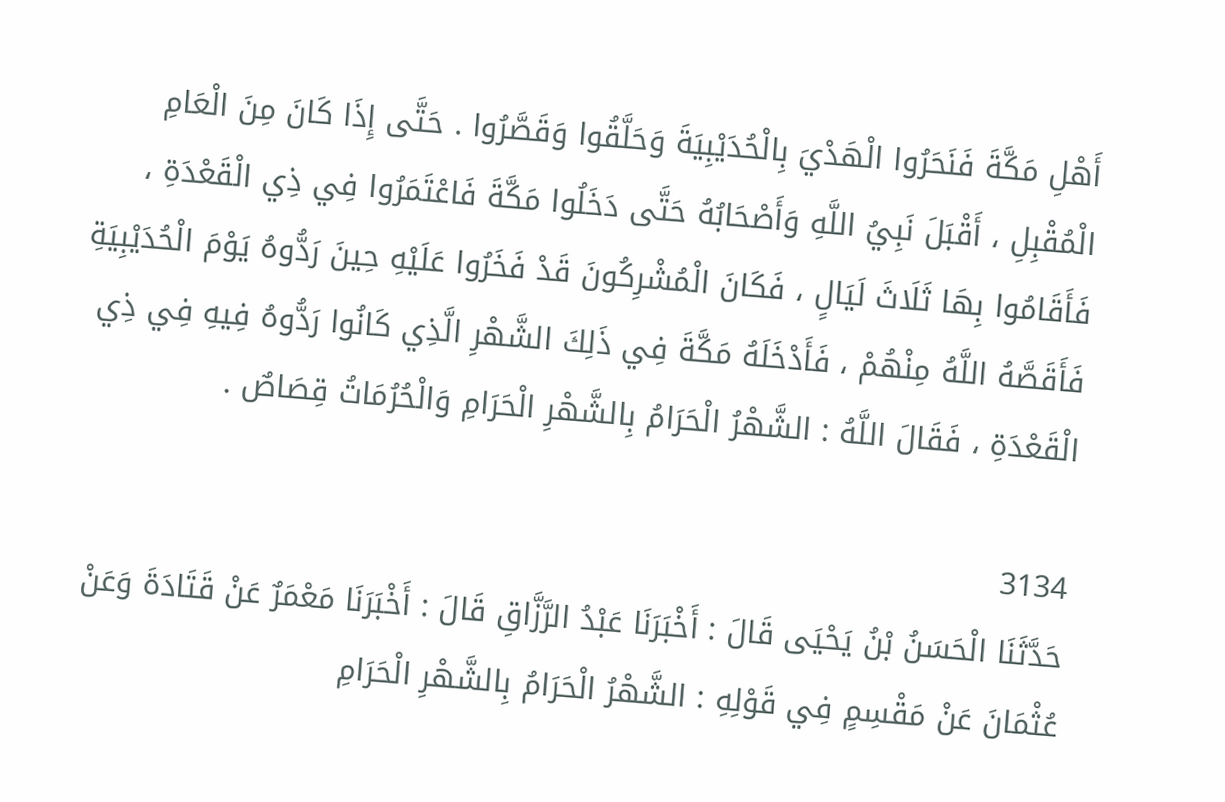أَهْلِ مَكَّةَ فَنَحَرُوا الْهَدْيَ بِالْحُدَيْبِيَةَ وَحَلَّقُوا وَقَصَّرُوا . حَتَّى إِذَا كَانَ مِنَ الْعَامِ الْمُقْبِلِ ، أَقْبَلَ نَبِيُ اللَّهِ وَأَصْحَابُهُ حَتَّى دَخَلُوا مَكَّةَ فَاعْتَمَرُوا فِي ذِي الْقَعْدَةِ ، فَأَقَامُوا بِهَا ثَلَاثَ لَيَالٍ ، فَكَانَ الْمُشْرِكُونَ قَدْ فَخَرُوا عَلَيْهِ حِينَ رَدُّوهُ يَوْمَ الْحُدَيْبِيَةِ فَأَقَصَّهُ اللَّهُ مِنْهُمْ ، فَأَدْخَلَهُ مَكَّةَ فِي ذَلِكَ الشَّهْرِ الَّذِي كَانُوا رَدُّوهُ فِيهِ فِي ذِي الْقَعْدَةِ ، فَقَالَ اللَّهُ : الشَّهْرُ الْحَرَامُ بِالشَّهْرِ الْحَرَامِ وَالْحُرُمَاتُ قِصَاصٌ .

3134
حَدَّثَنَا الْحَسَنُ بْنُ يَحْيَى قَالَ : أَخْبَرَنَا عَبْدُ الرَّزَّاقِ قَالَ : أَخْبَرَنَا مَعْمَرٌ عَنْ قَتَادَةَ وَعَنْ عُثْمَانَ عَنْ مَقْسِمٍ فِي قَوْلِهِ : الشَّهْرُ الْحَرَامُ بِالشَّهْرِ الْحَرَامِ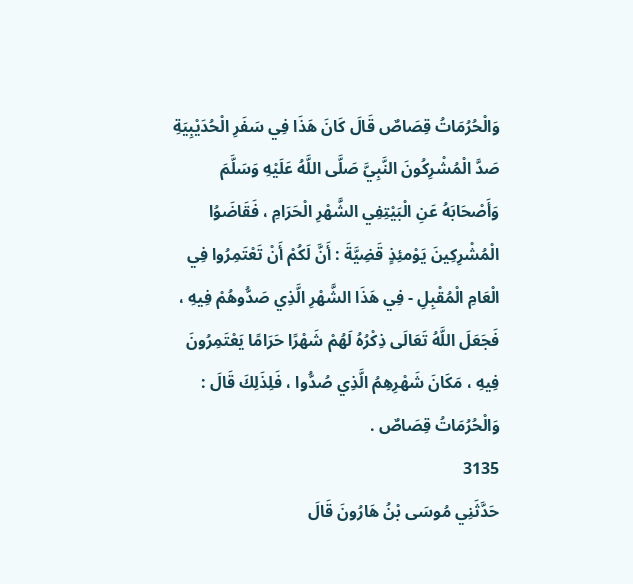وَالْحُرُمَاتُ قِصَاصٌ قَالَ كَانَ هَذَا فِي سَفَرِ الْحُدَيْبِيَةِ صَدَّ الْمُشْرِكُونَ النَّبِيَّ صَلَّى اللَّهُ عَلَيْهِ وَسَلَّمَ وَأَصْحَابَهُ عَنِ الْبَيْتِفِي الشَّهْرِ الْحَرَامِ ، فَقَاضَوُا الْمُشْرِكِينَ يَوْمئِذٍ قَضِيَّةَ : أَنَّ لَكُمْ أَنْ تَعْتَمِرُوا فِي الْعَامِ الْمُقْبِلِ - فِي هَذَا الشَّهْرِ الَّذِي صَدُّوهُمْ فِيهِ ، فَجَعَلَ اللَّهُ تَعَالَى ذِكْرُهُ لَهُمْ شَهْرًا حَرَامًا يَعْتَمِرُونَ فِيهِ ، مَكَانَ شَهْرِهِمُ الَّذِي صُدُّوا ، فَلِذَلِكَ قَالَ : وَالْحُرُمَاتُ قِصَاصٌ .
3135
حَدَّثَنِي مُوسَى بْنُ هَارُونَ قَالَ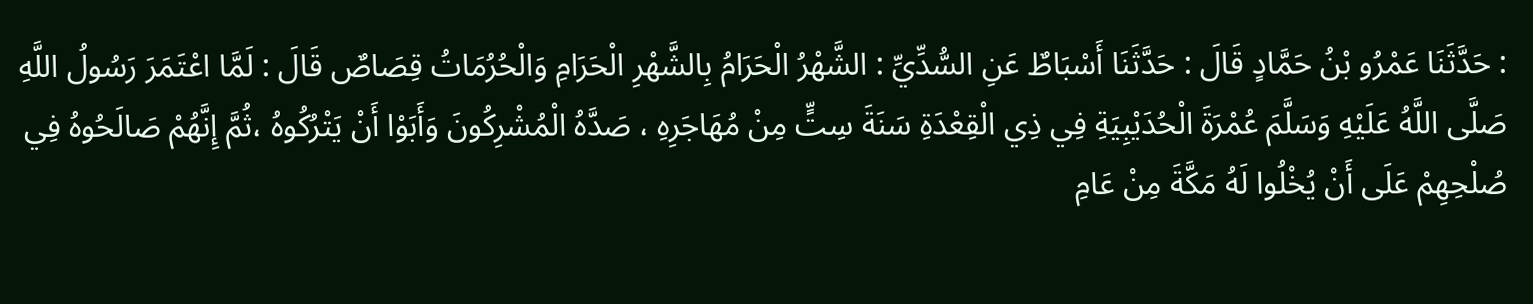: حَدَّثَنَا عَمْرُو بْنُ حَمَّادٍ قَالَ : حَدَّثَنَا أَسْبَاطٌ عَنِ السُّدِّيِّ : الشَّهْرُ الْحَرَامُ بِالشَّهْرِ الْحَرَامِ وَالْحُرُمَاتُ قِصَاصٌ قَالَ : لَمَّا اعْتَمَرَ رَسُولُ اللَّهِ صَلَّى اللَّهُ عَلَيْهِ وَسَلَّمَ عُمْرَةَ الْحُدَيْبِيَةِ فِي ذِي الْقِعْدَةِ سَنَةَ سِتٍّ مِنْ مُهَاجَرِهِ ، صَدَّهُ الْمُشْرِكُونَ وَأَبَوْا أَنْ يَتْرُكُوهُ ،ثُمَّ إِنَّهُمْ صَالَحُوهُ فِي صُلْحِهِمْ عَلَى أَنْ يُخْلُوا لَهُ مَكَّةَ مِنْ عَامِ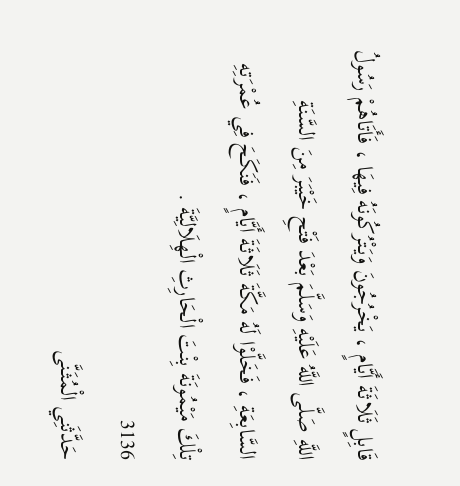قَابِلٍ ثَلَاثَةَ أَيَّامٍ ، يَخْرُجُونَ وَيَتْرُكُونَهُ فِيهَا ، فَأَتَاهُمْ رَسُولُ اللَّهِ صَلَّى اللَّهُ عَلَيْهِ وَسَلَّمَ بَعْدَ فَتْحِ خَيْبَرَ مِنَ السَّنَةِ السَّابِعَةِ ، فَخَلَّوْا لَهُ مَكَّةَ ثَلَاثَةَ أَيَّامٍ ، فَنَكَحَ فِي عُمْرَتِهِ تِلْكَ مَيْمُونَةَ بِنْتَ الْحَارِثِ الْهِلَالِيَّةَ .
3136
حَدَّثَنِي الْمُثَنَّى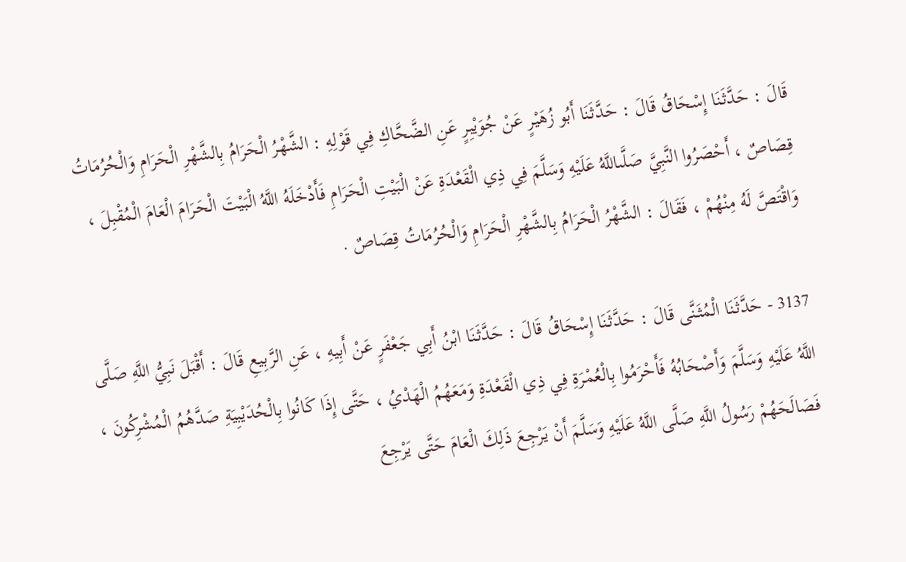قَالَ : حَدَّثَنَا إِسْحَاقُ قَالَ : حَدَّثَنَا أَبُو زُهَيْرٍ عَنْ جُوَيْبِرٍ عَنِ الضَّحَّاكِ فِي قَوْلِهِ : الشَّهْرُ الْحَرَامُ بِالشَّهْرِ الْحَرَامِ وَالْحُرُمَاتُ قِصَاصٌ ، أَحْصَرُوا النَّبِيَّ صَلَّىاللَّهُ عَلَيْهِ وَسَلَّمَ فِي ذِي الْقَعْدَةِ عَنْ الْبَيْتِ الْحَرَامِ فَأَدْخَلَهُ اللَّهُ الْبَيْتَ الْحَرَامَ الْعَامَ الْمُقْبِلَ ، وَاقْتَصَّ لَهُ مِنْهُمْ ، فَقَالَ : الشَّهْرُ الْحَرَامُ بِالشَّهْرِ الْحَرَامِ وَالْحُرُمَاتُ قِصَاصٌ .

3137 - حَدَّثَنَا الْمُثَنَّى قَالَ : حَدَّثَنَا إِسْحَاقُ قَالَ : حَدَّثَنَا ابْنُ أَبِي جَعْفَرٍ عَنْ أَبِيهِ ، عَنِ الرَّبِيعِ قَالَ : أَقْبَلَ نَبِيُّ اللَّهِ صَلَّى اللَّهُ عَلَيْهِ وَسَلَّمَ وَأَصْحَابُهُ فَأَحْرَمُوا بِالْعُمْرَةِ فِي ذِي الْقَعْدَةِ وَمَعَهُمُ الْهَدْيُ ، حَتَّى إِذَا كَانُوا بِالْحُدَيْبِيَةِ صَدَّهُمُ الْمُشْرِكُونَ ، فَصَالَحَهُمْ رَسُولُ اللَّهِ صَلَّى اللَّهُ عَلَيْهِ وَسَلَّمَ أَنْ يَرْجِعَ ذَلِكَ الْعَامَ حَتَّى يَرْجِعَ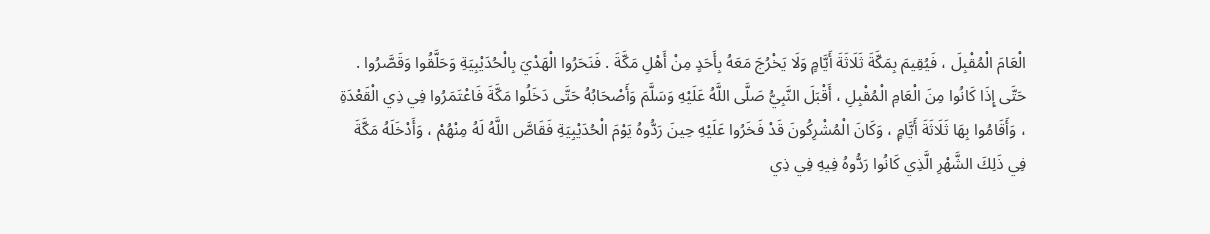الْعَامَ الْمُقْبِلَ ، فَيُقِيمَ بِمَكَّةَ ثَلَاثَةَ أَيَّامٍ وَلَا يَخْرُجَ مَعَهُ بِأَحَدٍ مِنْ أَهْلِ مَكَّةَ . فَنَحَرُوا الْهَدْيَ بِالْحُدَيْبِيَةِ وَحَلَّقُوا وَقَصَّرُوا . حَتَّى إِذَا كَانُوا مِنَ الْعَامِ الْمُقْبِلِ ، أَقْبَلَ النَّبِيُّ صَلَّى اللَّهُ عَلَيْهِ وَسَلَّمَ وَأَصْحَابُهُ حَتَّى دَخَلُوا مَكَّةَ فَاعْتَمَرُوا فِي ذِي الْقَعْدَةِ ، وَأَقَامُوا بِهَا ثَلَاثَةَ أَيَّامٍ ، وَكَانَ الْمُشْرِكُونَ قَدْ فَخَرُوا عَلَيْهِ حِينَ رَدُّوهُ يَوْمَ الْحُدَيْبِيَةِ فَقَاصَّ اللَّهُ لَهُ مِنْهُمْ ، وَأَدْخَلَهُ مَكَّةَ فِي ذَلِكَ الشَّهْرِ الَّذِي كَانُوا رَدُّوهُ فِيهِ فِي ذِي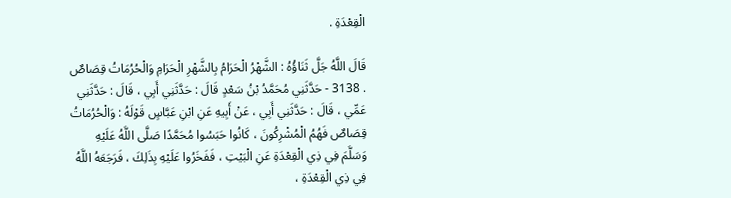الْقِعْدَةِ .

قَالَ اللَّهُ جَلَّ ثَنَاؤُهُ : الشَّهْرُ الْحَرَامُ بِالشَّهْرِ الْحَرَامِ وَالْحُرُمَاتُ قِصَاصٌ . 3138 - حَدَّثَنِي مُحَمَّدُ بْنُ سَعْدٍ قَالَ : حَدَّثَنِي أَبِي ، قَالَ : حَدَّثَنِي عَمِّي ، قَالَ : حَدَّثَنِي أَبِي ، عَنْ أَبِيهِ عَنِ ابْنِ عَبَّاسٍ قَوْلَهُ : وَالْحُرُمَاتُ قِصَاصٌ فَهُمُ الْمُشْرِكُونَ ، كَانُوا حَبَسُوا مُحَمَّدًا صَلَّى اللَّهُ عَلَيْهِ وَسَلَّمَ فِي ذِي الْقِعْدَةِ عَنِ الْبَيْتِ ، فَفَخَرُوا عَلَيْهِ بِذَلِكَ ، فَرَجَعَهُ اللَّهُ فِي ذِي الْقِعْدَةِ ،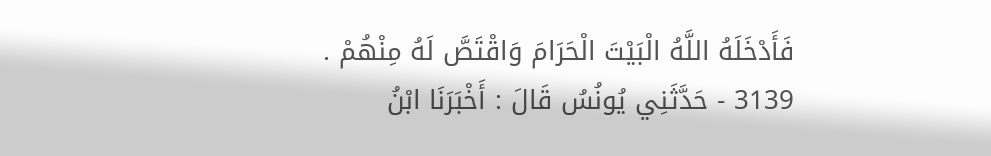فَأَدْخَلَهُ اللَّهُ الْبَيْتَ الْحَرَامَ وَاقْتَصَّ لَهُ مِنْهُمْ . 3139 - حَدَّثَنِي يُونُسُ قَالَ : أَخْبَرَنَا ابْنُ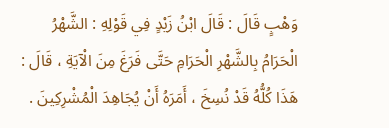وَهْبٍ قَالَ : قَالَ ابْنُ زَيْدٍ فِي قَوْلِهِ : الشَّهْرُ الْحَرَامُ بِالشَّهْرِ الْحَرَامِ حَتَّى فَرَغَ مِنَ الْآيَةِ ، قَالَ : هَذَا كُلُّهُ قَدْ نُسِخَ ، أَمَرَهُ أَنْ يُجَاهِدَ الْمُشْرِكِينَ .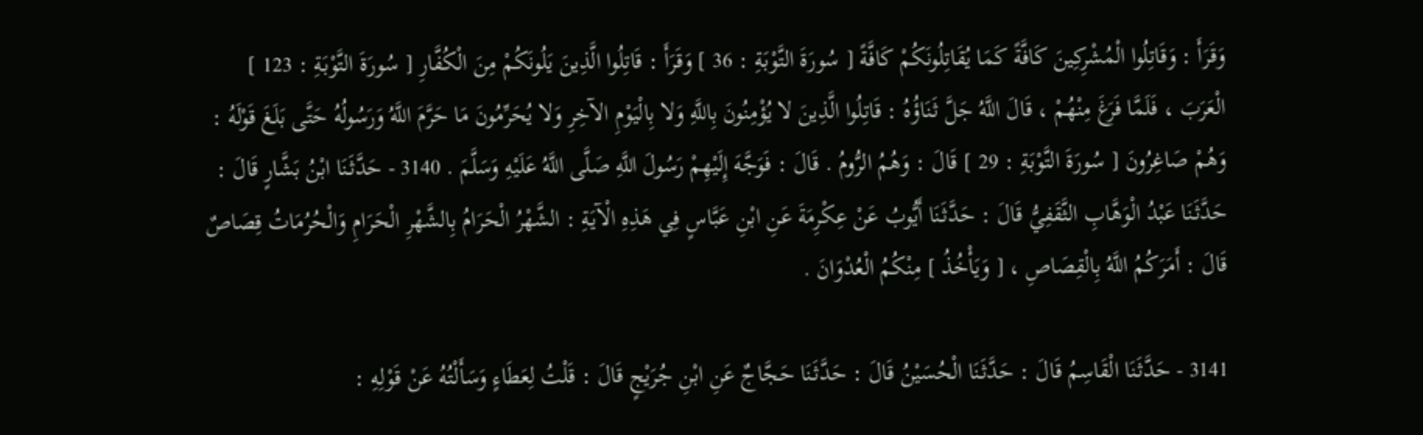وَقَرَأَ : وَقَاتِلُوا الْمُشْرِكِينَ كَافَّةً كَمَا يُقَاتِلُونَكُمْ كَافَّةً [ سُورَةَ التَّوْبَةِ : 36 ] وَقَرَأَ : قَاتِلُوا الَّذِينَ يَلُونَكُمْ مِنَ الْكُفَّارِ [ سُورَةَ التَّوْبَةِ : 123 ] الْعَرَبَ ، فَلَمَّا فَرَغَ مِنْهُمْ ، قَالَ اللَّهُ جَلَّ ثَنَاؤُهُ : قَاتِلُوا الَّذِينَ لا يُؤْمِنُونَ بِاللَّهِ وَلا بِالْيَوْمِ الآخِرِ وَلا يُحَرِّمُونَ مَا حَرَّمَ اللَّهُ وَرَسُولُهُ حَتَّى بَلَغَ قَوْلَهُ : وَهُمْ صَاغِرُونَ [ سُورَةَ التَّوْبَةِ : 29 ] قَالَ : وَهُمُ الرُّومُ . قَالَ : فَوَجَّهَ إِلَيْهِمْ رَسُولَ اللَّهِ صَلَّى اللَّهُ عَلَيْهِ وَسَلَّمَ . 3140 - حَدَّثَنَا ابْنُ بَشَّارٍ قَالَ : حَدَّثَنَا عَبْدُ الْوَهَّابِ الثَّقَفِيُّ قَالَ : حَدَّثَنَا أَيُّوبُ عَنْ عِكْرِمَةَ عَنِ ابْنِ عَبَّاسٍ فِي هَذِهِ الْآيَةِ : الشَّهْرُ الْحَرَامُ بِالشَّهْرِ الْحَرَامِ وَالْحُرُمَاتُ قِصَاصٌ قَالَ : أَمَرَكُمُ اللَّهُ بِالْقِصَاصِ ، [ وَيَأْخُذُ ] مِنْكُمُ الْعُدْوَانَ .

3141 - حَدَّثَنَا الْقَاسِمُ قَالَ : حَدَّثَنَا الْحُسَيْنُ قَالَ : حَدَّثَنَا حَجَّاجٌ عَنِ ابْنِ جُرَيْجٍ قَالَ : قَلْتُ لِعَطَاءٍ وَسَأَلْتُهُ عَنْ قَوْلِهِ :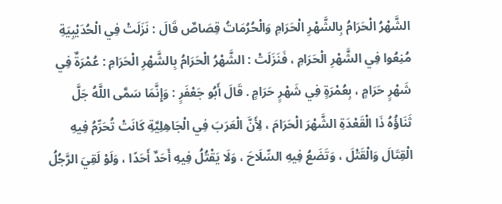الشَّهْرُ الْحَرَامُ بِالشَّهْرِ الْحَرَامِ وَالْحُرُمَاتُ قِصَاصٌ قَالَ : نَزَلَتْ فِي الْحُدَيْبِيَةِ مُنِعُوا فِي الشَّهْرِ الْحَرَامِ ، فَنَزَلَتْ : الشَّهْرُ الْحَرَامُ بِالشَّهْرِ الْحَرَامِ : عُمْرَةٌ فِي شَهْرٍ حَرَامٍ ، بِعُمْرَةٍ فِي شَهْرٍ حَرَامٍ . قَالَ أَبُو جَعْفَرٍ : وَإِنَّمَا سَمَّى اللَّهُ جَلَّ ثَنَاؤُهُ ذَا الْقَعْدَةِ الشَّهْرَ الْحَرَامَ ، لِأَنَّ الْعَرَبَ فِي الْجَاهِلِيَّةِ كَانَتْ تُحَرِّمُ فِيهِ الْقِتَالَ وَالْقَتْلَ ، وَتَضَعُ فِيهِ السِّلَاحَ ، وَلَا يَقْتُلُ فِيهِ أَحَدٌ أَحَدًا ، وَلَوْ لَقِيَ الرَّجُلُ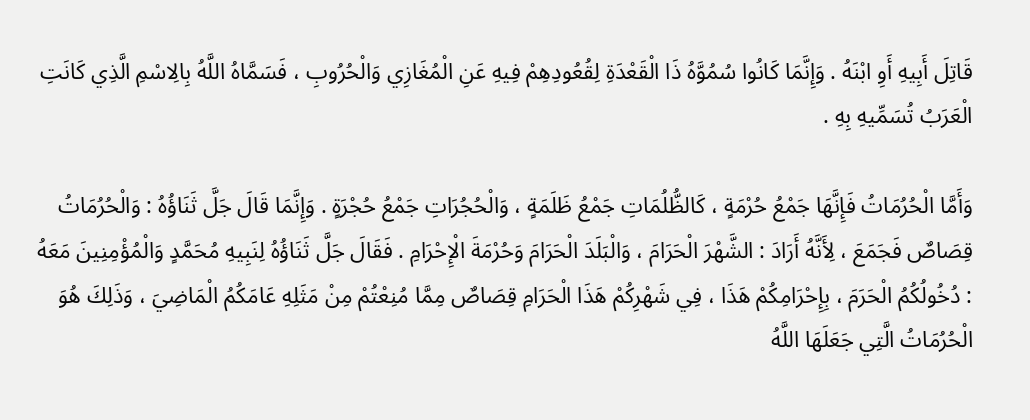قَاتِلَ أَبِيهِ أَوِ ابْنَهُ . وَإِنَّمَا كَانُوا سُمُوَّهُ ذَا الْقَعْدَةِ لِقُعُودِهِمْ فِيهِ عَنِ الْمُغَازِي وَالْحُرُوبِ ، فَسَمَّاهُ اللَّهُ بِالِاسْمِ الَّذِي كَانَتِ الْعَرَبُ تُسَمِّيهِ بِهِ .

وَأَمَّا الْحُرُمَاتُ فَإِنَّهَا جَمْعُ حُرْمَةٍ ، كَالظُّلُمَاتِ جَمْعُ ظَلَمَةٍ ، وَالْحُجُرَاتِ جَمْعُ حُجْرَةٍ . وَإِنَّمَا قَالَ جَلَّ ثَنَاؤُهُ : وَالْحُرُمَاتُ قِصَاصٌ فَجَمَعَ ، لِأَنَّهُ أَرَادَ : الشَّهْرَ الْحَرَامَ ، وَالْبَلَدَ الْحَرَامَ وَحُرْمَةَ الْإِحْرَامِ . فَقَالَ جَلَّ ثَنَاؤُهُ لِنَبِيهِ مُحَمَّدٍ وَالْمُؤْمِنِينَ مَعَهُ : دُخُولُكُمُ الْحَرَمَ ، بِإِحْرَامِكُمْ هَذَا ، فِي شَهْرِكُمْ هَذَا الْحَرَامِ قِصَاصٌ مِمَّا مُنِعْتُمْ مِنْ مَثَلِهِ عَامَكُمُ الْمَاضِيَ ، وَذَلِكَ هُوَ الْحُرُمَاتُ الَّتِي جَعَلَهَا اللَّهُ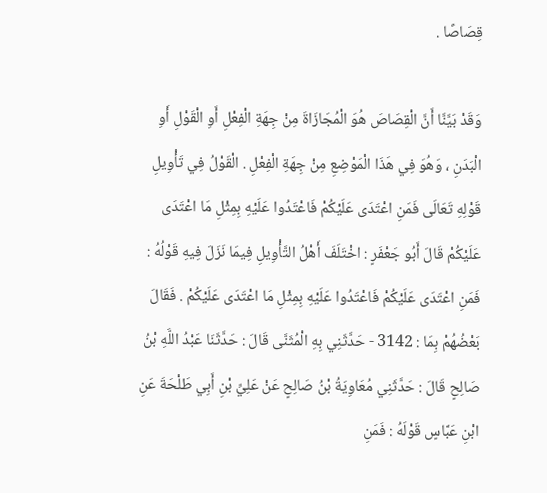قِصَاصًا .

وَقَدْ بَيَّنَّا أَنَّ الْقِصَاصَ هُوَ الْمُجَازَاةَ مِنْ جِهَةِ الْفِعْلِ أَوِ الْقَوْلِ أَوِ الْبَدَنِ ، وَهُوَ فِي هَذَا الْمَوْضِعِ مِنْ جِهَةِ الْفِعْلِ . الْقَوْلُ فِي تَأْوِيلِ قَوْلِهِ تَعَالَى فَمَنِ اعْتَدَى عَلَيْكُمْ فَاعْتَدُوا عَلَيْهِ بِمِثْلِ مَا اعْتَدَى عَلَيْكُمْ قَالَ أَبُو جَعْفَرٍ : اخْتَلَفَ أَهْلُ التَّأْوِيلِ فِيمَا نَزَلَ فِيهِ قَوْلُهُ : فَمَنِ اعْتَدَى عَلَيْكُمْ فَاعْتَدُوا عَلَيْهِ بِمِثْلِ مَا اعْتَدَى عَلَيْكُمْ . فَقَالَ بَعْضُهُمْ بِمَا : 3142 - حَدَّثَنِي بِهِ الْمُثَنَّى قَالَ : حَدَّثَنَا عَبْدُ اللَّهِ بْنُ صَالِحٍ قَالَ : حَدَّثَنِي مُعَاوِيَةُ بْنُ صَالِحٍ عَنْ عَلِيِّ بْنِ أَبِي طَلْحَةَ عَنِ ابْنِ عَبَّاسٍ قَوْلَهُ : فَمَنِ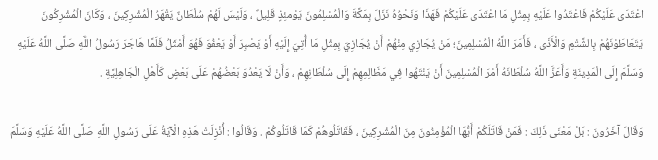اعْتَدَى عَلَيْكُمْ فَاعْتَدُوا عَلَيْهِ بِمِثْلِ مَا اعْتَدَى عَلَيْكُمْ فَهَذَا وَنَحْوُهُ نَزَلَ بِمَكَّةَ وَالْمُسْلِمُونَ يَوْمئِذٍ قَلِيلٌ ، وَلَيْسَ لَهُمْ سُلْطَانٌ يَقْهَرُ الْمُشْرِكِينَ ، وَكَانَ الْمُشْرِكُونَ يَتَعَاطَوْنَهُمْ بِالشَّتْمِ وَالْأَذَى ، فَأَمَرَ اللَّهُ الْمُسْلِمِينَ؛ مَنْ يُجَازِي مِنْهُمْ أَنْ يُجَازِيَ بِمِثْلِ مَا أُتِيَ إِلَيْهِ أَوْ يَصْبِرَ أَوْ يَعْفُوَ فَهُوَ أَمْثَلُ فَلَمَّا هَاجَرَ رَسُولُ اللَّهِ صَلَّى اللَّهُ عَلَيْهِ وَسَلَّمَ إِلَى الْمَدِينَةِ وَأَعَزَّ اللَّهُ سُلْطَانَهُ أَمْرَ الْمُسْلِمِينَ أَنْ يَنْتَهُوا فِي مَظَالِمِهِمْ إِلَى سُلْطَانِهِمْ ، وَأَنْ لَا يَعْدُوَ بَعْضُهُمْ عَلَى بَعْضٍ كَأَهْلِ الْجَاهِلِيَّةِ .

وَقَالَ آخَرُونَ : بَلْ مَعْنَى ذَلِكَ : فَمَنْ قَاتَلَكُمْ أَيُّهَا الْمُؤْمِنُونَ مِنَ الْمُشْرِكِينَ ، فَقَاتَلُوهُمْ كَمَا قَاتَلُوكُمْ . وَقَالُوا : أُنْزِلَتْ هَذِهِ الْآيَةُ عَلَى رَسُولِ اللَّهِ صَلَّى اللَّهُ عَلَيْهِ وَسَلَّمَ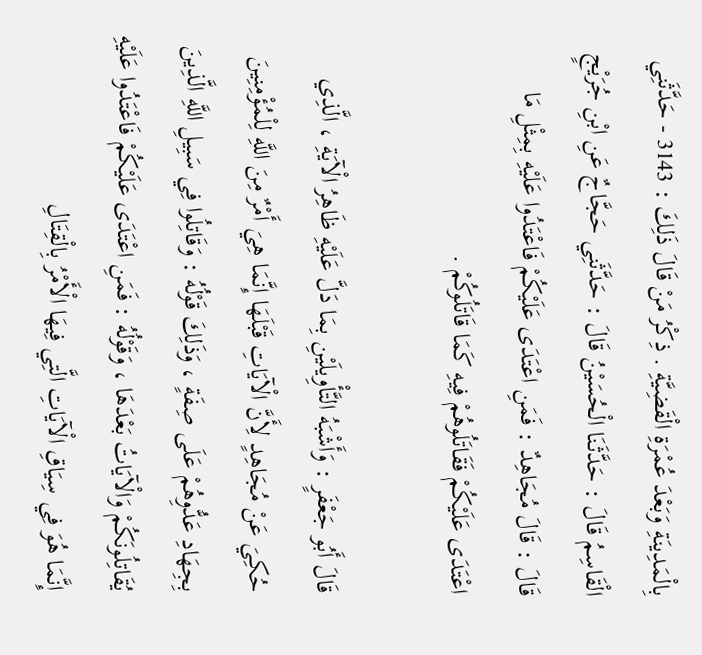بِالْمَدِينَةِ وَبَعْدَ عُمْرَةِ الْقَضِيَّةِ . ذِكْرُ مَنْ قَالَ ذَلِكَ : 3143 - حَدَّثَنِي الْقَاسِمُ قَالَ : حَدَّثَنَا الْحُسَيْنُ قَالَ : حَدَّثَنِي حَجَّاجٌ عَنِ ابْنِ جُرَيْجٍ قَالَ : قَالَ مُجَاهِدٌ : فَمَنِ اعْتَدَى عَلَيْكُمْ فَاعْتَدُوا عَلَيْهِ بِمِثْلِ مَا اعْتَدَى عَلَيْكُمْ فَقَاتَلُوهُمْ فِيهِ كَمَا قَاتَلُوكُمْ .

قَالَ أَبُو جَعْفَرٍ : وَأَشْبَهُ التَّأْوِيلَيْنِ بِمَا دَلَّ عَلَيْهِ ظَاهِرُ الْآيَةِ ، الَّذِي حُكِيَ عَنْ مُجَاهِدٍ لِأَنَّ الْآيَاتِ قَبْلَهَا إِنَّمَا هِيَ أَمْرٌ مِنَ اللَّهِ لِلْمُؤْمِنِينَ بِجِهَادِ عَدُّوِهُمْ عَلَى صِفَةٍ ، وَذَلِكَ قَوْلُهُ : وَقَاتِلُوا فِي سَبِيلِ اللَّهِ الَّذِينَ يُقَاتِلُونَكُمْ وَالْآيَاتُ بَعْدَهَا ، وَقَوْلُهُ : فَمَنِ اعْتَدَى عَلَيْكُمْ فَاعْتَدُوا عَلَيْهِ إِنَّمَا هُوَ فِي سِيَاقِ الْآيَاتِ الَّتِي فِيهَا الْأَمْرُ بِالْقِتَالِ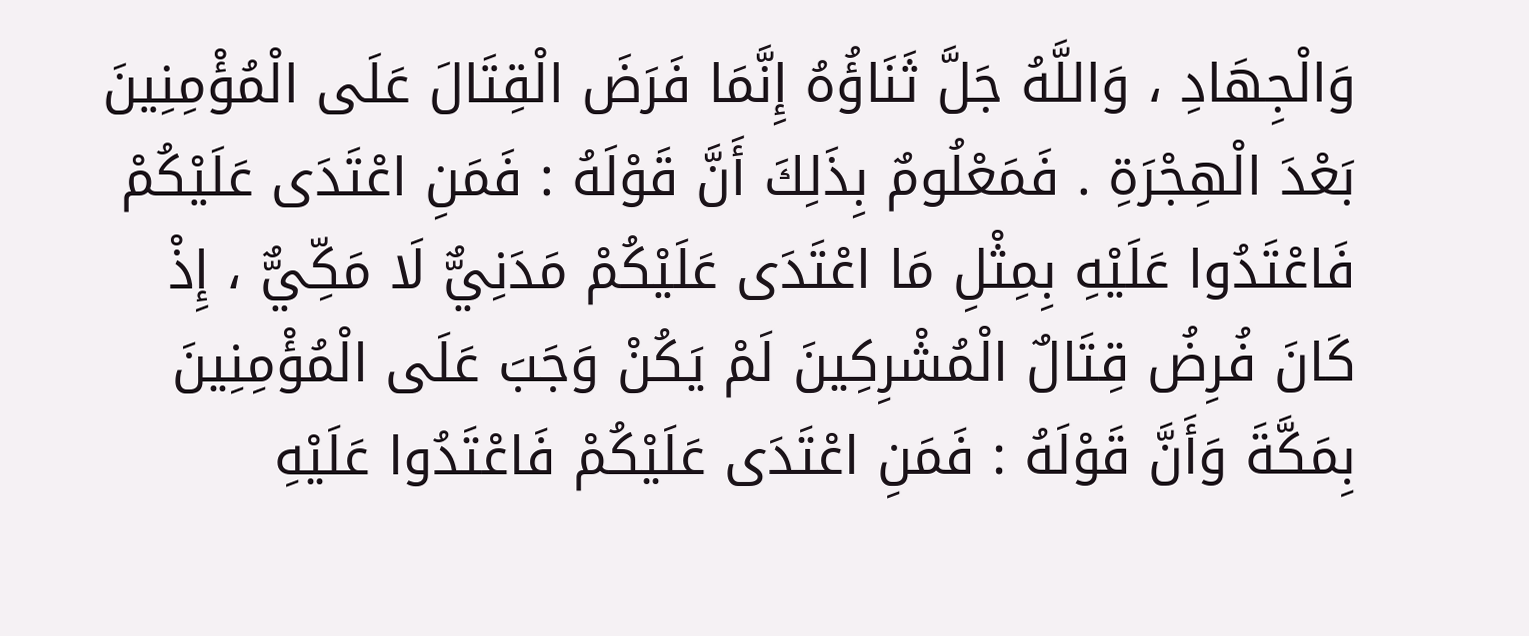وَالْجِهَادِ ، وَاللَّهُ جَلَّ ثَنَاؤُهُ إِنَّمَا فَرَضَ الْقِتَالَ عَلَى الْمُؤْمِنِينَ بَعْدَ الْهِجْرَةِ . فَمَعْلُومٌ بِذَلِكَ أَنَّ قَوْلَهُ : فَمَنِ اعْتَدَى عَلَيْكُمْ فَاعْتَدُوا عَلَيْهِ بِمِثْلِ مَا اعْتَدَى عَلَيْكُمْ مَدَنِيٌّ لَا مَكِّيٌّ ، إِذْ كَانَ فُرِضُ قِتَالٌ الْمُشْرِكِينَ لَمْ يَكُنْ وَجَبَ عَلَى الْمُؤْمِنِينَ بِمَكَّةَ وَأَنَّ قَوْلَهُ : فَمَنِ اعْتَدَى عَلَيْكُمْ فَاعْتَدُوا عَلَيْهِ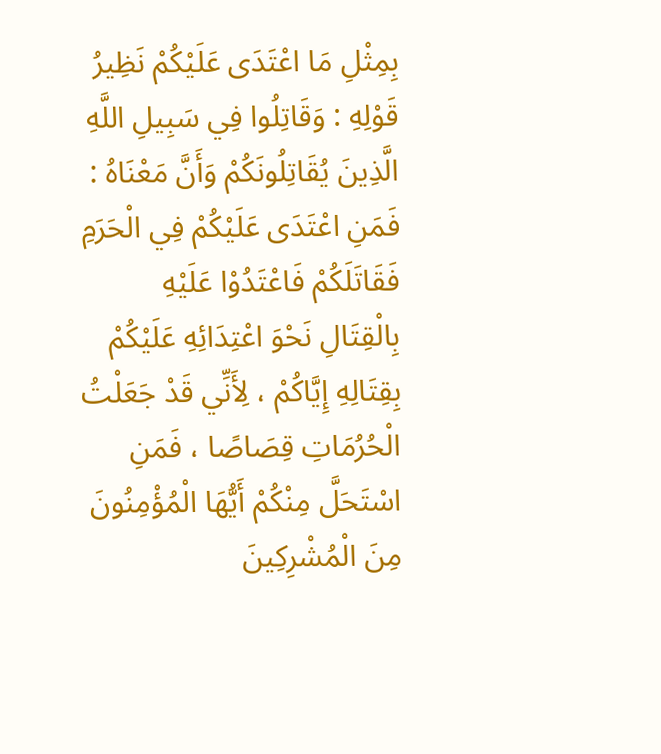بِمِثْلِ مَا اعْتَدَى عَلَيْكُمْ نَظِيرُ قَوْلِهِ : وَقَاتِلُوا فِي سَبِيلِ اللَّهِ الَّذِينَ يُقَاتِلُونَكُمْ وَأَنَّ مَعْنَاهُ : فَمَنِ اعْتَدَى عَلَيْكُمْ فِي الْحَرَمِ فَقَاتَلَكُمْ فَاعْتَدُوْا عَلَيْهِ بِالْقِتَالِ نَحْوَ اعْتِدَائِهِ عَلَيْكُمْ بِقِتَالِهِ إِيَّاكُمْ ، لِأَنِّي قَدْ جَعَلْتُ الْحُرُمَاتِ قِصَاصًا ، فَمَنِ اسْتَحَلَّ مِنْكُمْ أَيُّهَا الْمُؤْمِنُونَ مِنَ الْمُشْرِكِينَ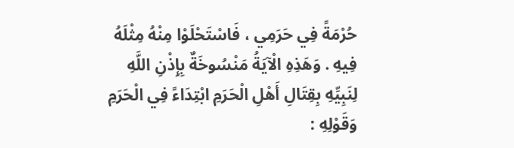حُرْمَةً فِي حَرَمِي ، فَاسْتَحْلَوْا مِنْهُ مِثْلَهُ فِيهِ . وَهَذِهِ الْآيَةُ مَنْسُوخَةٌ بِإِذْنِ اللَّهِ لِنَبِيِّهِ بِقِتَالِ أَهْلِ الْحَرَمِ ابْتِدَاءً فِي الْحَرَمِ وَقَوْلِهِ :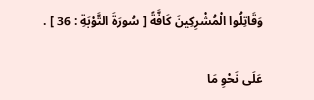وَقَاتِلُوا الْمُشْرِكِينَ كَافَّةً [ سُورَةَ التَّوْبَةِ : 36 ] .

عَلَى نَحْوِ مَا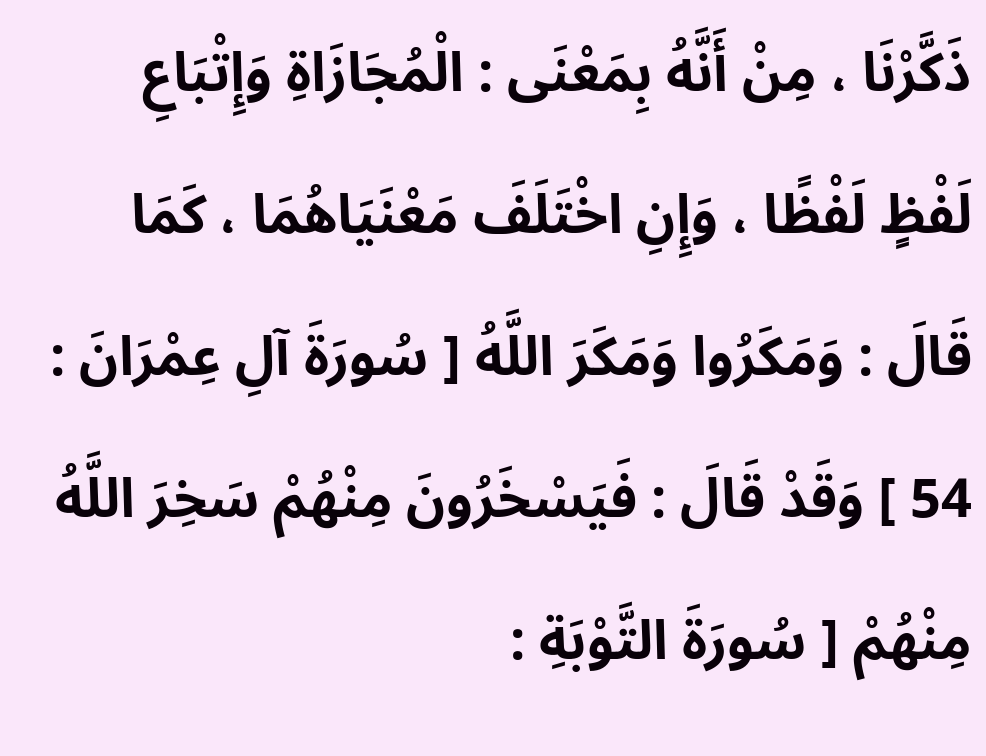ذَكَّرْنَا ، مِنْ أَنَّهُ بِمَعْنَى : الْمُجَازَاةِ وَإِتْبَاعِ لَفْظٍ لَفْظًا ، وَإِنِ اخْتَلَفَ مَعْنَيَاهُمَا ، كَمَا قَالَ : وَمَكَرُوا وَمَكَرَ اللَّهُ [ سُورَةَ آلِ عِمْرَانَ : 54 ] وَقَدْ قَالَ : فَيَسْخَرُونَ مِنْهُمْ سَخِرَ اللَّهُ مِنْهُمْ [ سُورَةَ التَّوْبَةِ :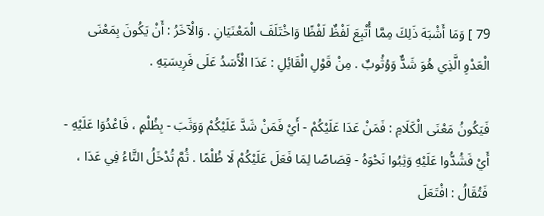79 ] وَمَا أَشْبَهَ ذَلِكَ مِمَّا أُتْبِعَ لَفْظٌ لَفْظًا وَاخْتَلَفَ الْمَعْنَيَانِ . وَالْآخَرُ : أَنْ يَكُونَ بِمَعْنَى الْعَدْوِ الَّذِي هُوَ شَدٌّ وَوُثُوبٌ . مِنْ قَوْلِ الْقَائِلِ : عَدَا الْأَسَدُ عَلَى فَرِيسَتِهِ .

فَيَكُونُ مَعْنَى الْكَلَامِ : فَمَنْ عَدَا عَلَيْكُمْ - أَيْ فَمَنْ شَدَّ عَلَيْكُمْ وَوَثَبَ - بِظُلْمٍ ، فَاعْدُوَا عَلَيْهِ - أَيْ فَشُدُّوا عَلَيْهِ وَثِبُوا نَحْوَهُ - قِصَاصًا لِمَا فَعَلَ عَلَيْكُمْ لَا ظُلْمًا . ثُمَّ تُدْخَلُ التَّاءُ فِي عَدَا ، فَتُقَالُ : افْتَعَلَ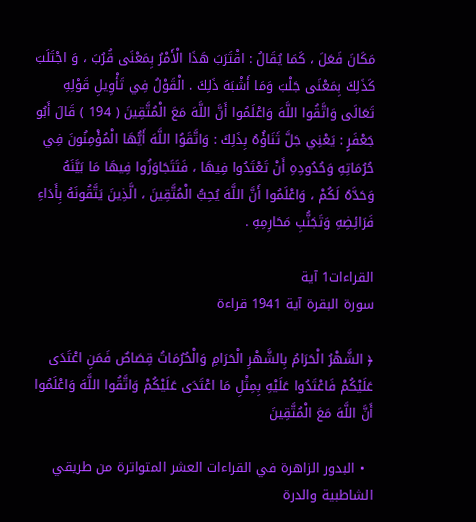مَكَانَ فَعَلَ ، كَمَا يُقَالُ : اقْتَرَبَ هَذَا الْأَمْرُ بِمَعْنَى قُرُبَ ، وَ اجْتَلَبَ كَذَلِكَ بِمَعْنَى جَلْبَ وَمَا أَشْبَهَ ذَلِكَ . الْقَوْلُ فِي تَأْوِيلِ قَوْلِهِ تَعَالَى وَاتَّقُوا اللَّهَ وَاعْلَمُوا أَنَّ اللَّهَ مَعَ الْمُتَّقِينَ ( 194 ) قَالَ أَبُو جَعْفَرٍ : يَعْنِي جَلَّ ثَنَاؤُهُ بِذَلِكَ : وَاتَّقَوُا اللَّهَ أَيُّهَا الْمُؤْمِنُونَ فِي حُرُمَاتِهِ وَحُدُودِهِ أَنْ تَعْتَدُوا فِيهَا ، فَتَتَجَاوَزُوا فِيهَا مَا بَيَّنَهُ وَحَدَّهُ لَكُمْ ، وَاعْلَمُوا أَنَّ اللَّهَ يُحِبُّ الْمُتَّقِينَ ، الَّذِينَ يَتَّقُونَهُ بِأَدَاءِ فَرَائِضِهِ وَتَجَنُّبِ مَحَارِمِهِ .

القراءات1 آية
سورة البقرة آية 1941 قراءة

﴿ الشَّهْرُ الْحَرَامُ بِالشَّهْرِ الْحَرَامِ وَالْحُرُمَاتُ قِصَاصٌ فَمَنِ اعْتَدَى عَلَيْكُمْ فَاعْتَدُوا عَلَيْهِ بِمِثْلِ مَا اعْتَدَى عَلَيْكُمْ وَاتَّقُوا اللَّهَ وَاعْلَمُوا أَنَّ اللَّهَ مَعَ الْمُتَّقِينَ

  • البدور الزاهرة في القراءات العشر المتواترة من طريقي الشاطبية والدرة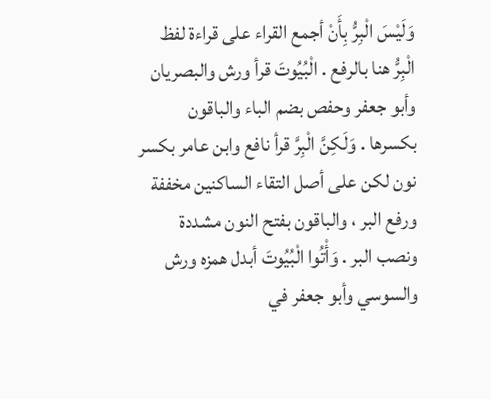وَلَيْسَ الْبِرُّ بِأَنْ أجمع القراء على قراءة لفظ الْبِرُّ هنا بالرفع . الْبُيُوتَ قرأ ورش والبصريان وأبو جعفر وحفص بضم الباء والباقون بكسرها . وَلَكِنَّ الْبِرَّ قرأ نافع وابن عامر بكسر نون لكن على أصل التقاء الساكنين مخففة ورفع البر ، والباقون بفتح النون مشددة ونصب البر . وَأْتُوا الْبُيُوتَ أبدل همزه ورش والسوسي وأبو جعفر في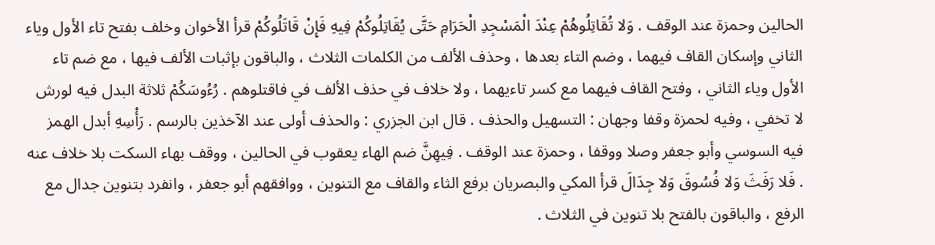الحالين وحمزة عند الوقف . وَلا تُقَاتِلُوهُمْ عِنْدَ الْمَسْجِدِ الْحَرَامِ حَتَّى يُقَاتِلُوكُمْ فِيهِ فَإِنْ قَاتَلُوكُمْ قرأ الأخوان وخلف بفتح تاء الأول وياء الثاني وإسكان القاف فيهما ، وضم التاء بعدها ، وحذف الألف من الكلمات الثلاث ، والباقون بإثبات الألف فيها ، مع ضم تاء الأول وياء الثاني ، وفتح القاف فيهما مع كسر تاءيهما ، ولا خلاف في حذف الألف في فاقتلوهم . رُءُوسَكُمْ ثلاثة البدل فيه لورش لا تخفي ، وفيه لحمزة وقفا وجهان : التسهيل والحذف . قال ابن الجزري : والحذف أولى عند الآخذين بالرسم . رَأْسِهِ أبدل الهمز فيه السوسي وأبو جعفر وصلا ووقفا ، وحمزة عند الوقف . فِيهِنَّ ضم الهاء يعقوب في الحالين ، ووقف بهاء السكت بلا خلاف عنه . فَلا رَفَثَ وَلا فُسُوقَ وَلا جِدَالَ قرأ المكي والبصريان برفع الثاء والقاف مع التنوين ، ووافقهم أبو جعفر ، وانفرد بتنوين جدال مع الرفع ، والباقون بالفتح بلا تنوين في الثلاث .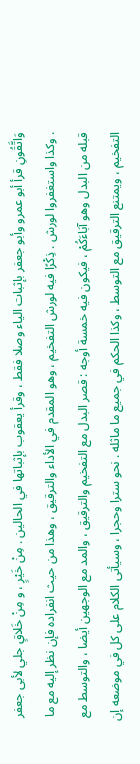وَاتَّقُونِ قرأ أبو عمرو وأبو جعفر بإثبات الياء وصلا فقط ، وقرأ يعقوب بإثباتها في الحالين . مِنْ خَيْرٍ ، و مِنْ خَلاقٍ جلي لأبى جعفر . وكذا واستغفروا لورش . ذِكْرًا فيه لورش التفخيم ، وهو المقدم في الأداء والترقيق ، وهذا من حيث انفراده فإن نظر إليه مع ما قبله من البدل وهو آبَاءَكُمْ ، فيكون فيه خمسة أوجه : قصر البدل مع التفخيم والترقيق ، والمد مع الوجهين أيضا ، والتوسط مع التفخيم ، ويمتنع الترقيق مع التوسط ، وكذا الحكم في جميع ما ماثله . نحو سترا وحجرا ، وسيأتى الكلام على كل في موضعه إن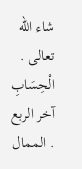شاء الله تعالى . الْحِسَابِ آخر الربع . الممال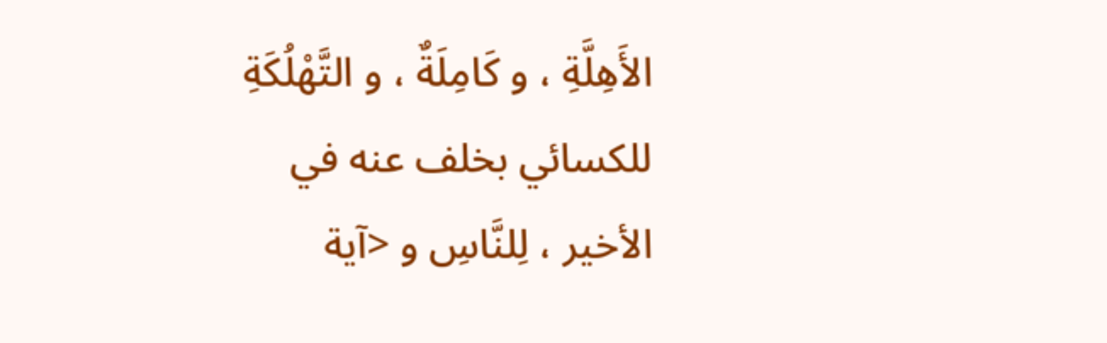الأَهِلَّةِ ، و كَامِلَةٌ ، و التَّهْلُكَةِ للكسائي بخلف عنه في الأخير ، لِلنَّاسِ و <آية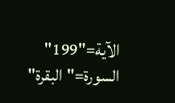الآية="199" السورة="البقرة"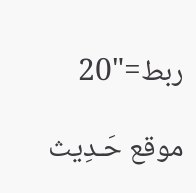ربط="20

موقع حَـدِيث